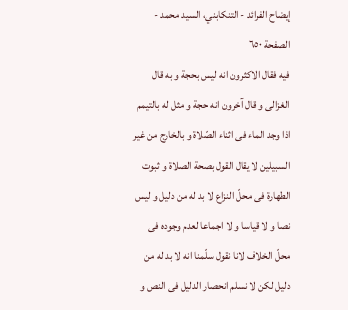إيضاح الفرائد - التنكابني، السيد محمد - الصفحة ٦٥٠
فيه فقال الاكثرون انه ليس بحجة و به قال الغزالى و قال آخرون انه حجة و مثل له بالتيمم اذا وجد الماء فى اثناء الصّلاة و بالخارج من غير السبيلين لا يقال القول بصحة الصلاة و ثبوت الطهارة فى محلّ النزاع لا بد له من دليل و ليس نصا و لا قياسا و لا اجماعا لعدم وجوده فى محلّ الخلاف لانا نقول سلّمنا انه لا بد له من دليل لكن لا نسلم انحصار الدليل فى النص و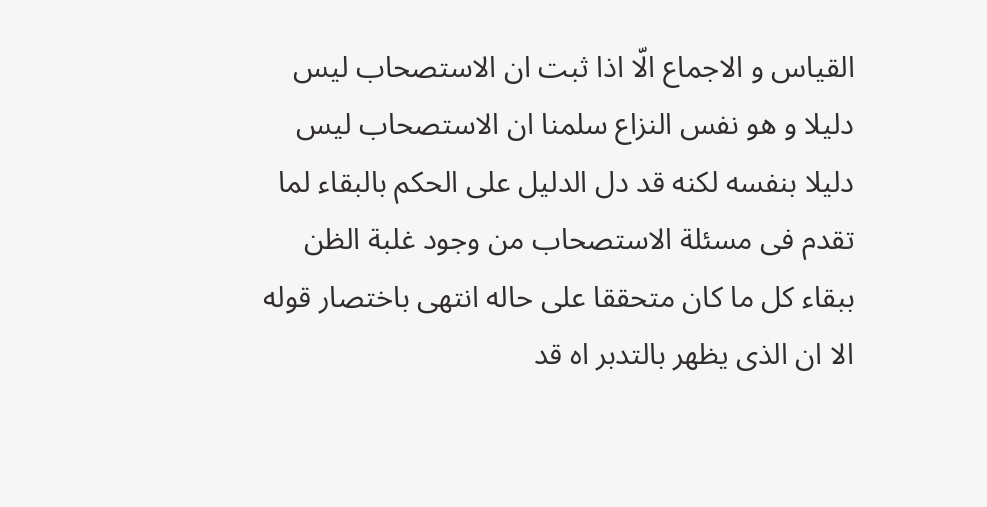القياس و الاجماع الّا اذا ثبت ان الاستصحاب ليس دليلا و هو نفس النزاع سلمنا ان الاستصحاب ليس دليلا بنفسه لكنه قد دل الدليل على الحكم بالبقاء لما تقدم فى مسئلة الاستصحاب من وجود غلبة الظن ببقاء كل ما كان متحققا على حاله انتهى باختصار قوله الا ان الذى يظهر بالتدبر اه قد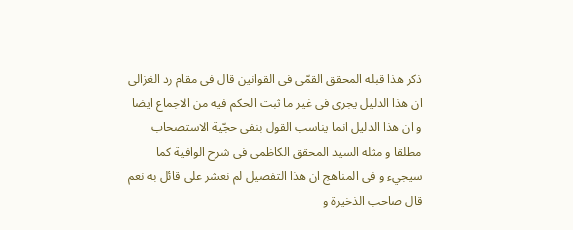ذكر هذا قبله المحقق القمّى فى القوانين قال فى مقام رد الغزالى ان هذا الدليل يجرى فى غير ما ثبت الحكم فيه من الاجماع ايضا و ان هذا الدليل انما يناسب القول بنفى حجّية الاستصحاب مطلقا و مثله السيد المحقق الكاظمى فى شرح الوافية كما سيجيء و فى المناهج ان هذا التفصيل لم نعشر على قائل به نعم قال صاحب الذخيرة و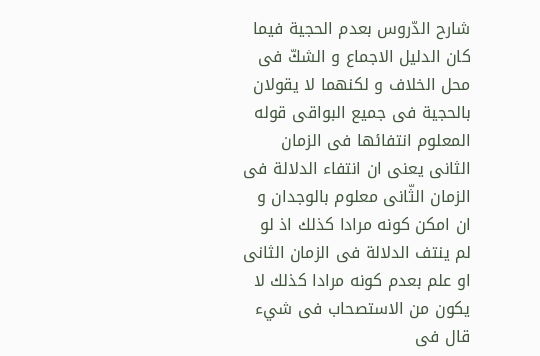شارح الدّروس بعدم الحجية فيما كان الدليل الاجماع و الشكّ فى محل الخلاف و لكنهما لا يقولان بالحجية فى جميع البواقى قوله المعلوم انتفائها فى الزمان الثانى يعنى ان انتفاء الدلالة فى الزمان الثّانى معلوم بالوجدان و ان امكن كونه مرادا كذلك اذ لو لم ينتف الدلالة فى الزمان الثانى او علم بعدم كونه مرادا كذلك لا يكون من الاستصحاب فى شيء قال فى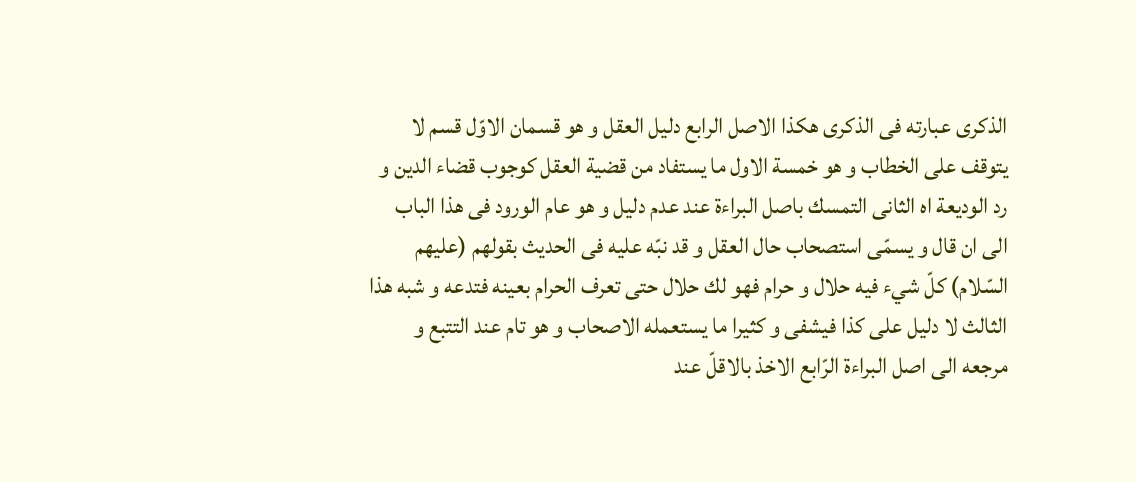الذكرى عبارته فى الذكرى هكذا الاصل الرابع دليل العقل و هو قسمان الاوّل قسم لا يتوقف على الخطاب و هو خمسة الاول ما يستفاد من قضية العقل كوجوب قضاء الدين و رد الوديعة اه الثانى التمسك باصل البراءة عند عدم دليل و هو عام الورود فى هذا الباب الى ان قال و يسمّى استصحاب حال العقل و قد نبّه عليه فى الحديث بقولهم (عليهم السّلام) كلّ شيء فيه حلال و حرام فهو لك حلال حتى تعرف الحرام بعينه فتدعه و شبه هذا الثالث لا دليل على كذا فيشفى و كثيرا ما يستعمله الاصحاب و هو تام عند التتبع و مرجعه الى اصل البراءة الرّابع الاخذ بالاقلّ عند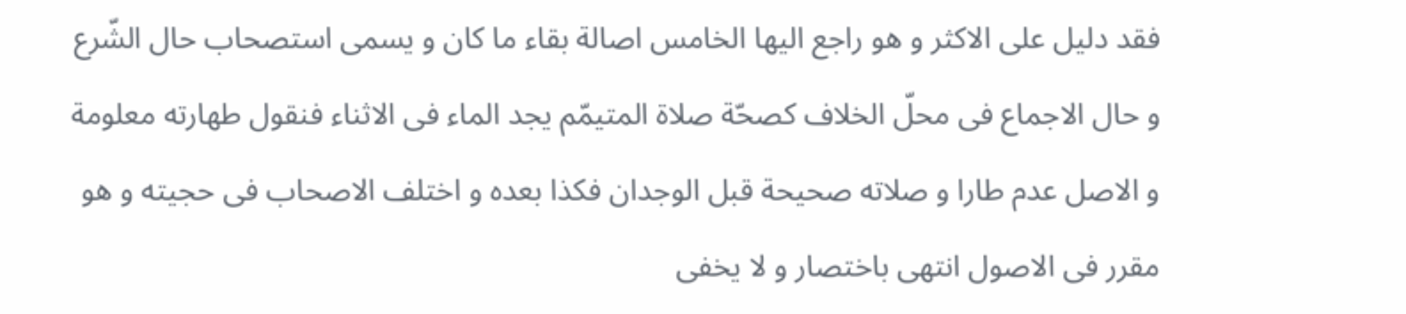فقد دليل على الاكثر و هو راجع اليها الخامس اصالة بقاء ما كان و يسمى استصحاب حال الشّرع و حال الاجماع فى محلّ الخلاف كصحّة صلاة المتيمّم يجد الماء فى الاثناء فنقول طهارته معلومة و الاصل عدم طارا و صلاته صحيحة قبل الوجدان فكذا بعده و اختلف الاصحاب فى حجيته و هو مقرر فى الاصول انتهى باختصار و لا يخفى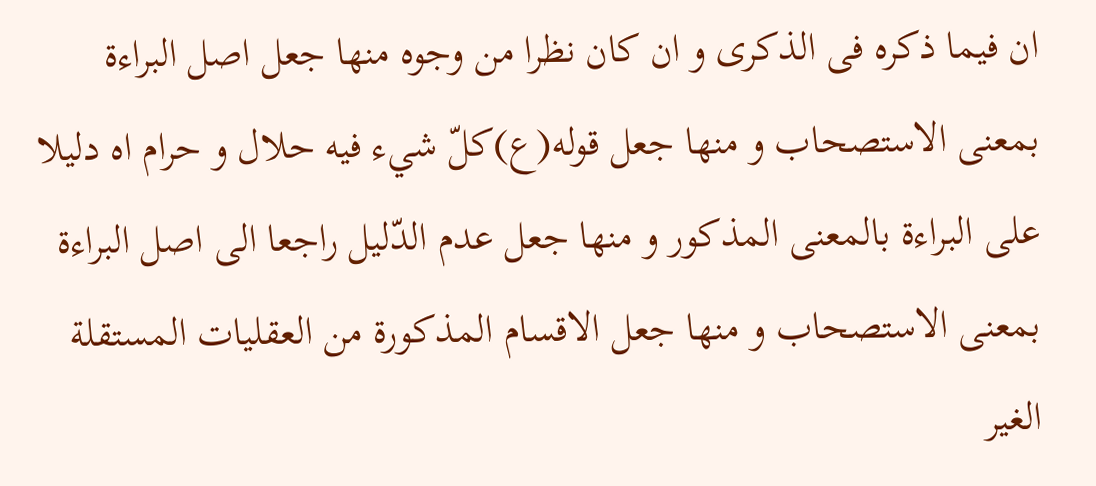ان فيما ذكره فى الذكرى و ان كان نظرا من وجوه منها جعل اصل البراءة بمعنى الاستصحاب و منها جعل قوله(ع)كلّ شيء فيه حلال و حرام اه دليلا على البراءة بالمعنى المذكور و منها جعل عدم الدّليل راجعا الى اصل البراءة بمعنى الاستصحاب و منها جعل الاقسام المذكورة من العقليات المستقلة الغير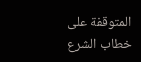المتوقفة على خطاب الشرع